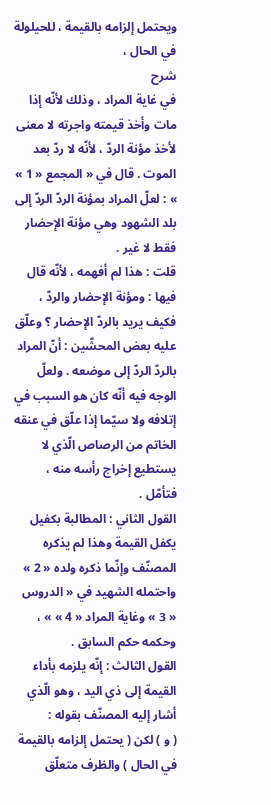ويحتمل إلزامه بالقيمة ، للحيلولة في الحال ،
شرح
في غاية المراد ، وذلك لأنّه إذا مات وأخذ قيمته واجرته لا معنى لأخذ مؤنة الردّ ، لأنّه لا ردّ بعد الموت . قال في « المجمع « 1 » » : لعلّ المراد بمؤنة الردّ الردّ إلى بلد الشهود وهي مؤنة الإحضار فقط لا غير .
قلت : هذا لم أفهمه ، لأنّه قال فيها : ومؤنة الإحضار والردّ ، فكيف يريد بالردّ الإحضار ؟ وعلّق عليه بعض المحشّين : أنّ المراد بالردّ الردّ إلى موضعه . ولعلّ الوجه فيه أنّه كان هو السبب في إتلافه ولا سيّما إذا علّق في عنقه الخاتم من الرصاص الّذي لا يستطيع إخراج رأسه منه ، فتأمّل .
القول الثاني : المطالبة بكفيل يكفل القيمة وهذا لم يذكره المصنّف وإنّما ذكره ولده « 2 » واحتمله الشهيد في « الدروس « 3 » وغاية المراد « 4 » » ، وحكمه حكم السابق .
القول الثالث : إنّه يلزمه بأداء القيمة إلى ذي اليد ، وهو الّذي أشار إليه المصنّف بقوله :
( و ) لكن ( يحتمل إلزامه بالقيمة في الحال ) والظرف متعلّق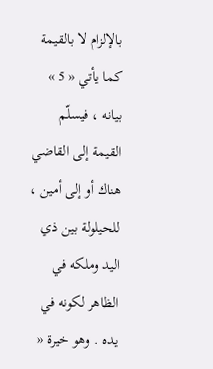بالإلزام لا بالقيمة كما يأتي « 5 » بيانه ، فيسلّم القيمة إلى القاضي هناك أو إلى أمين ، للحيلولة بين ذي اليد وملكه في الظاهر لكونه في يده . وهو خيرة «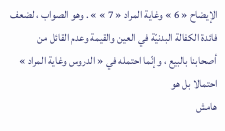الإيضاح « 6 » وغاية المراد « 7 » » . وهو الصواب ، لضعف فائدة الكفالة البدنيّة في العين والقيمة وعدم القائل من أصحابنا بالبيع ، وإنّما احتمله في « الدروس وغاية المراد » احتمالا بل هو
هامش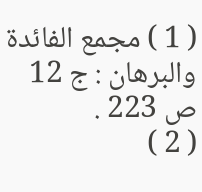( 1 ) مجمع الفائدة والبرهان : ج 12 ص 223 .
( 2 )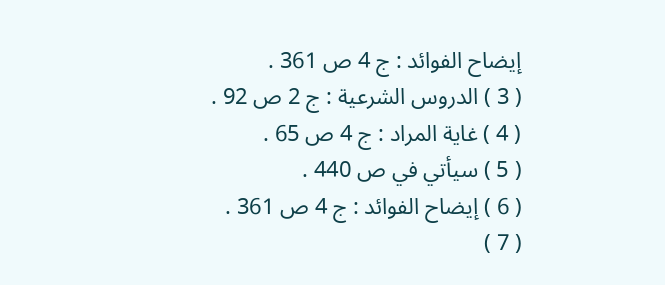إيضاح الفوائد : ج 4 ص 361 .
( 3 ) الدروس الشرعية : ج 2 ص 92 .
( 4 ) غاية المراد : ج 4 ص 65 .
( 5 ) سيأتي في ص 440 .
( 6 ) إيضاح الفوائد : ج 4 ص 361 .
( 7 )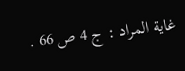غاية المراد : ج 4 ص 66 .